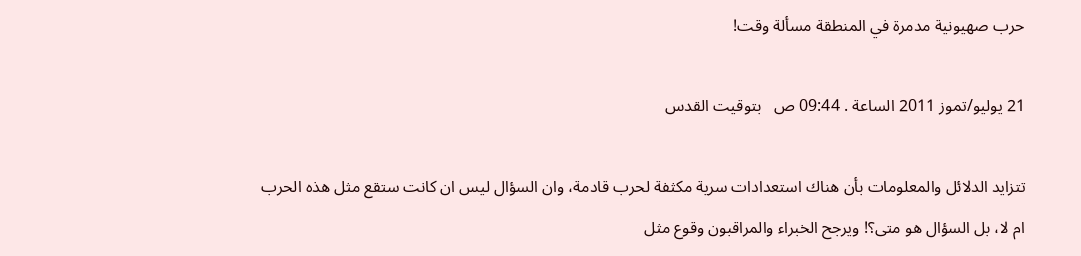حرب صهيونية مدمرة في المنطقة مسألة وقت!

21 يوليو/تموز 2011 الساعة . 09:44 ص   بتوقيت القدس

تتزايد الدلائل والمعلومات بأن هناك استعدادات سرية مكثفة لحرب قادمة، وان السؤال ليس ان كانت ستقع مثل هذه الحرب ام لا، بل السؤال هو متى؟! ويرجح الخبراء والمراقبون وقوع مثل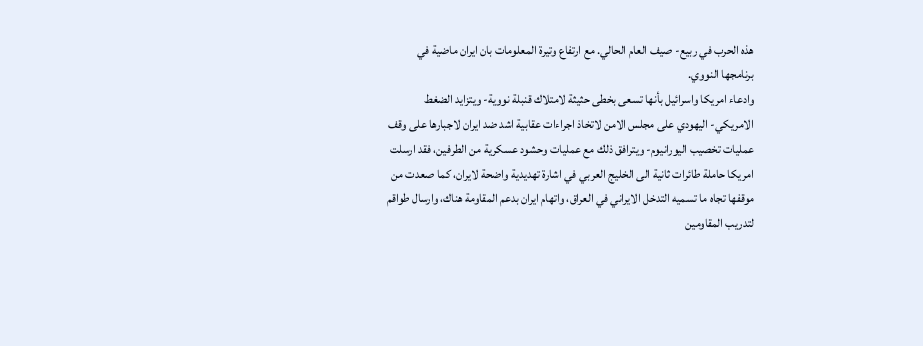هذه الحرب في ربيع- صيف العام الحالي. مع ارتفاع وتيرة المعلومات بان ايران ماضية في برنامجها النووي.
وادعاء امريكا واسرائيل بأنها تسعى بخطى حثيثة لامتلاك قنبلة نووية- ويتزايد الضغط الامريكي- اليهودي على مجلس الامن لاتخاذ اجراءات عقابية اشد ضد ايران لاجبارها على وقف عمليات تخصيب اليورانيوم- ويترافق ذلك مع عمليات وحشود عسكرية من الطرفين، فقد ارسلت امريكا حاملة طائرات ثانية الى الخليج العربي في اشارة تهديدية واضحة لايران، كما صعدت من موقفها تجاه ما تسميه التدخل الايراني في العراق، واتهام ايران بدعم المقاومة هناك، وارسال طواقم لتدريب المقاومين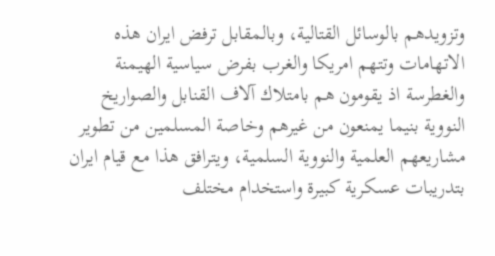وتزويدهم بالوسائل القتالية، وبالمقابل ترفض ايران هذه الاتهامات وتتهم امريكا والغرب بفرض سياسية الهيمنة والغطرسة اذ يقومون هم بامتلاك آلاف القنابل والصواريخ النووية بنيما يمنعون من غيرهم وخاصة المسلمين من تطوير مشاريعهم العلمية والنووية السلمية، ويترافق هذا مع قيام ايران بتدريبات عسكرية كبيرة واستخدام مختلف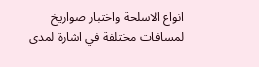انواع الاسلحة واختبار صواريخ لمسافات مختلفة في اشارة لمدى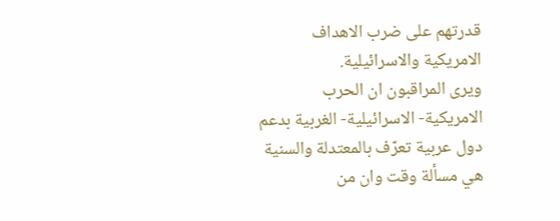قدرتهم على ضرب الاهداف الامريكية والاسرائيلية.
ويرى المراقبون ان الحرب الامريكية- الاسرائيلية- الغربية بدعم دول عربية تعرّف بالمعتدلة والسنية هي مسألة وقت وان من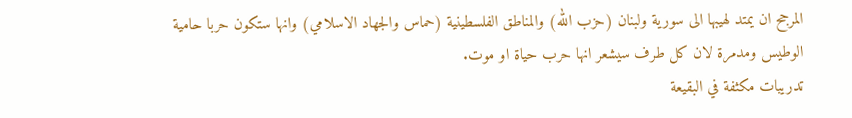المرجح ان يمتد لهيبها الى سورية ولبنان (حزب الله) والمناطق الفلسطينية (حماس والجهاد الاسلامي) وانها ستكون حربا حامية الوطيس ومدمرة لان كل طرف سيشعر انها حرب حياة او موت.
تدريبات مكثفة في البقيعة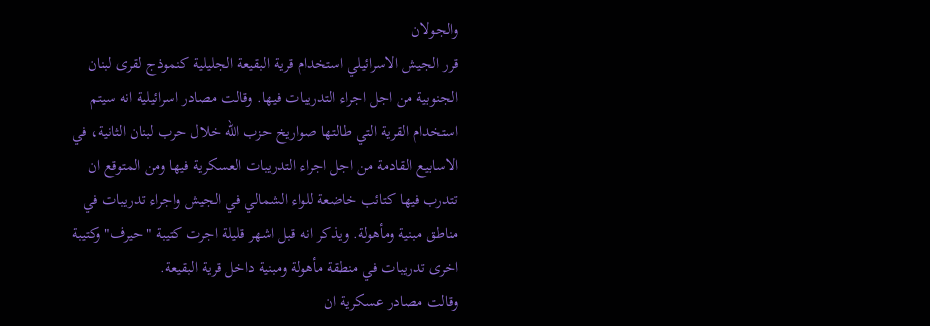والجولان
قرر الجيش الاسرائيلي استخدام قرية البقيعة الجليلية كنموذج لقرى لبنان الجنوبية من اجل اجراء التدريبات فيها. وقالت مصادر اسرائيلية انه سيتم استخدام القرية التي طالتها صواريخ حزب الله خلال حرب لبنان الثانية، في الاسابيع القادمة من اجل اجراء التدريبات العسكرية فيها ومن المتوقع ان تتدرب فيها كتائب خاضعة للواء الشمالي في الجيش واجراء تدريبات في مناطق مبنية ومأهولة. ويذكر انه قبل اشهر قليلة اجرت كتيبة "حيرف" وكتيبة اخرى تدريبات في منطقة مأهولة ومبنية داخل قرية البقيعة.
وقالت مصادر عسكرية ان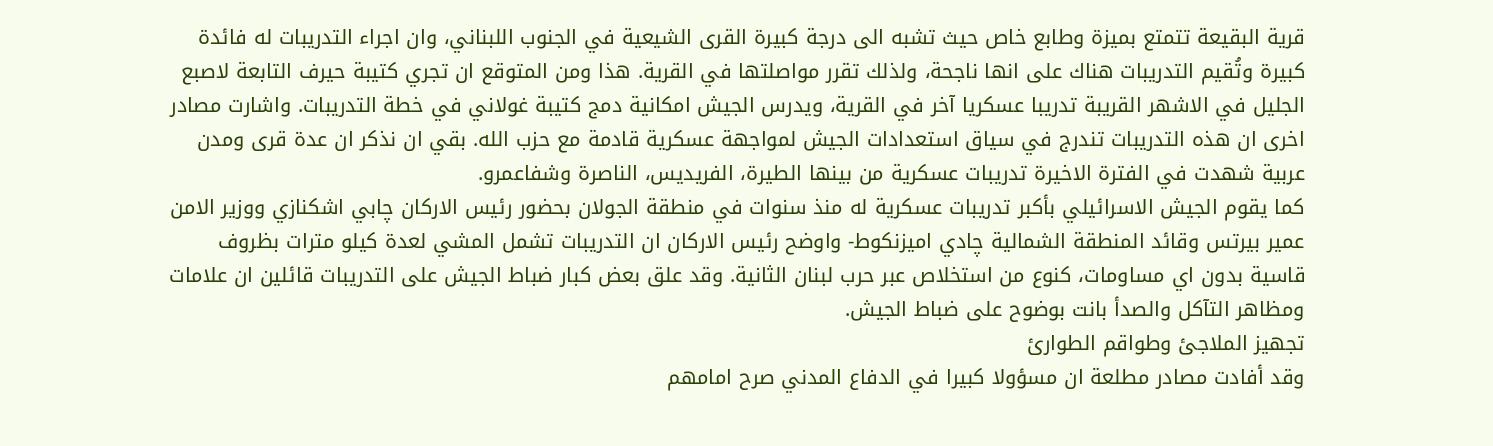قرية البقيعة تتمتع بميزة وطابع خاص حيث تشبه الى درجة كبيرة القرى الشيعية في الجنوب اللبناني، وان اجراء التدريبات له فائدة كبيرة وتُقيم التدريبات هناك على انها ناجحة، ولذلك تقرر مواصلتها في القرية. هذا ومن المتوقع ان تجري كتيبة حيرف التابعة لاصبع الجليل في الاشهر القريبة تدريبا عسكريا آخر في القرية، ويدرس الجيش امكانية دمج كتيبة غولاني في خطة التدريبات. واشارت مصادر اخرى ان هذه التدريبات تندرج في سياق استعدادات الجيش لمواجهة عسكرية قادمة مع حزب الله. بقي ان نذكر ان عدة قرى ومدن عربية شهدت في الفترة الاخيرة تدريبات عسكرية من بينها الطيرة، الفريديس، الناصرة وشفاعمرو.
كما يقوم الجيش الاسرائيلي بأكبر تدريبات عسكرية له منذ سنوات في منطقة الجولان بحضور رئيس الاركان چابي اشكنازي ووزير الامن عمير بيرتس وقائد المنطقة الشمالية چادي اميزنكوط- واوضح رئيس الاركان ان التدريبات تشمل المشي لعدة كيلو مترات بظروف قاسية بدون اي مساومات، كنوع من استخلاص عبر حرب لبنان الثانية. وقد علق بعض كبار ضباط الجيش على التدريبات قائلين ان علامات ومظاهر التآكل والصدأ بانت بوضوح على ضباط الجيش.
تجهيز الملاجئ وطواقم الطوارئ
وقد أفادت مصادر مطلعة ان مسؤولا كبيرا في الدفاع المدني صرح امامهم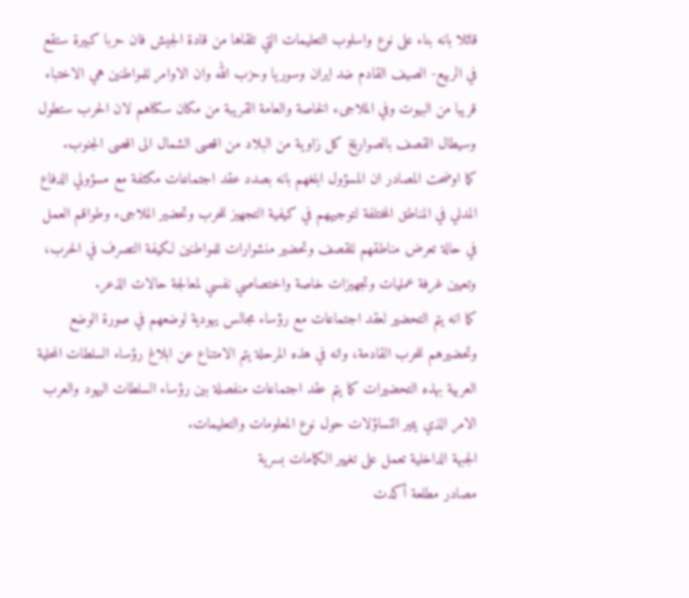قائلا بانه بناء على نوع واسلوب التعليمات التي تلقاها من قادة الجيش فان حربا كبيرة ستقع في الربيع- الصيف القادم ضد ايران وسوريا وحزب الله وان الاوامر للمواطنين هي الاختباء قريبا من البيوت وفي الملاجىء الخاصة والعامة القريبة من مكان سكناهم لان الحرب ستطول وسيطال القصف بالصواريخ كل زاوية من البلاد من اقصى الشمال الى اقصى الجنوب.
كما اوضحت المصادر ان المسؤول ابلغهم بانه بصدد عقد اجتماعات مكثفة مع مسؤولي الدفاع المدني في المناطق المختلفة لتوجيههم في كيفية التجهيز للحرب وتحضير الملاجىء وطواقم العمل في حالة تعرض مناطقهم للقصف وتحضير منشوارات للمواطنين لكيفة التصرف في الحرب، وتعيين غرفة عمليات وتجهيزات خاصة واختصاصي نفسي لمعالجة حالات الذعر.
كما انه يتم التحضير لعقد اجتماعات مع رؤساء مجالس يهودية لوضعهم في صورة الوضع وتحضيرهم للحرب القادمة، وانه في هذه المرحلة يتم الامتناع عن ابلاغ رؤساء السلطات المحلية العربية بهذه التحضيرات كما يتم عقد اجتماعات منفصلة بين رؤساء السلطات اليهود والعرب الامر الذي يثير التساؤلات حول نوع المعلومات والتعليمات.
الجبهة الداخلية تعمل على تغيير الكمامات بسرية
مصادر مطلعة أكدت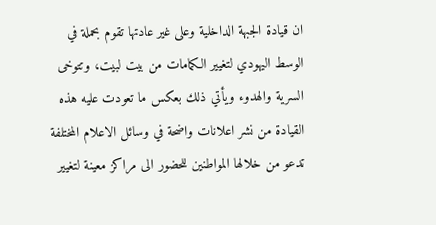ان قيادة الجبهة الداخلية وعلى غير عادتها تقوم بحملة في الوسط اليهودي لتغيير الكمامات من بيت لبيت، وتتوخى السرية والهدوء ويأتي ذلك بعكس ما تعودت عليه هذه القيادة من نشر اعلانات واضحة في وسائل الاعلام المختلفة تدعو من خلالها المواطنين للحضور الى مراكز معينة لتغيير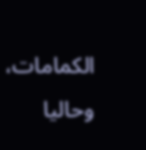الكمامات، وحاليا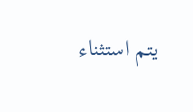يتم استثناء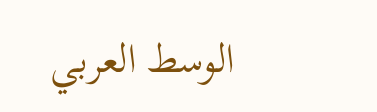الوسط العربي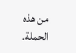من هذه الحملة.